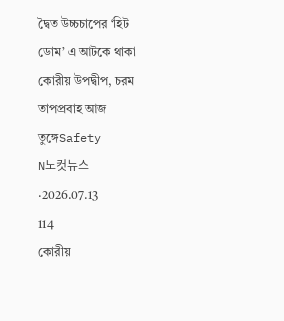দ্বৈত উচ্চচাপের ‘হিট ডোম’ এ আটকে থাকা কোরীয় উপদ্বীপ, চরম তাপপ্রবাহ আজ তুঙ্গেSafety
N노컷뉴스
·2026.07.13
114
কোরীয়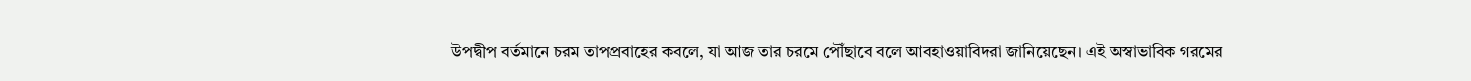উপদ্বীপ বর্তমানে চরম তাপপ্রবাহের কবলে, যা আজ তার চরমে পৌঁছাবে বলে আবহাওয়াবিদরা জানিয়েছেন। এই অস্বাভাবিক গরমের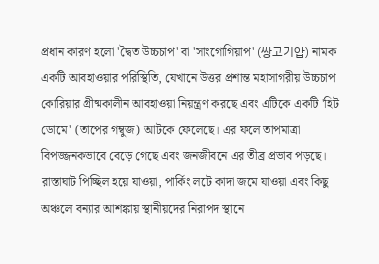প্রধান কারণ হলো 'দ্বৈত উচ্চচাপ' বা 'সাংগোগিয়াপ' (쌍고기압) নামক একটি আবহাওয়ার পরিস্থিতি, যেখানে উত্তর প্রশান্ত মহাসাগরীয় উচ্চচাপ কোরিয়ার গ্রীষ্মকালীন আবহাওয়া নিয়ন্ত্রণ করছে এবং এটিকে একটি 'হিট ডোমে' (তাপের গম্বুজ) আটকে ফেলেছে। এর ফলে তাপমাত্রা বিপজ্জনকভাবে বেড়ে গেছে এবং জনজীবনে এর তীব্র প্রভাব পড়ছে। রাস্তাঘাট পিচ্ছিল হয়ে যাওয়া, পার্কিং লটে কাদা জমে যাওয়া এবং কিছু অঞ্চলে বন্যার আশঙ্কায় স্থানীয়দের নিরাপদ স্থানে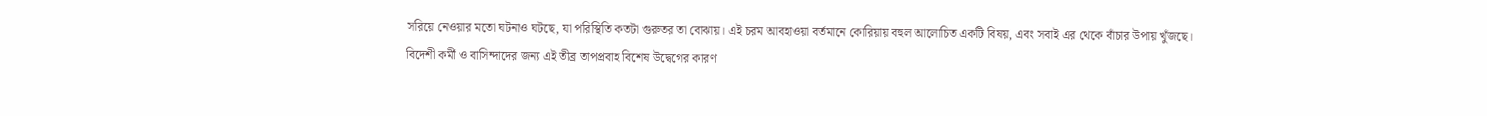সরিয়ে নেওয়ার মতো ঘটনাও ঘটছে, যা পরিস্থিতি কতটা গুরুতর তা বোঝায়। এই চরম আবহাওয়া বর্তমানে কোরিয়ায় বহুল আলোচিত একটি বিষয়, এবং সবাই এর থেকে বাঁচার উপায় খুঁজছে।
বিদেশী কর্মী ও বাসিন্দাদের জন্য এই তীব্র তাপপ্রবাহ বিশেষ উদ্বেগের কারণ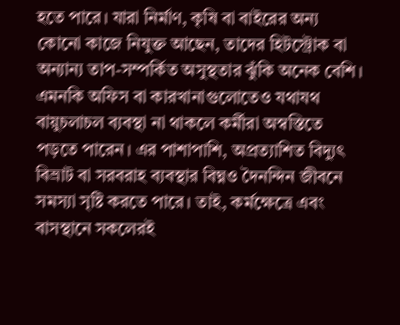হতে পারে। যারা নির্মাণ, কৃষি বা বাইরের অন্য কোনো কাজে নিযুক্ত আছেন, তাদের হিটস্ট্রোক বা অন্যান্য তাপ-সম্পর্কিত অসুস্থতার ঝুঁকি অনেক বেশি। এমনকি অফিস বা কারখানাগুলোতেও যথাযথ বায়ুচলাচল ব্যবস্থা না থাকলে কর্মীরা অস্বস্তিতে পড়তে পারেন। এর পাশাপাশি, অপ্রত্যাশিত বিদ্যুৎ বিভ্রাট বা সরবরাহ ব্যবস্থার বিঘ্নও দৈনন্দিন জীবনে সমস্যা সৃষ্টি করতে পারে। তাই, কর্মক্ষেত্রে এবং বাসস্থানে সকলেরই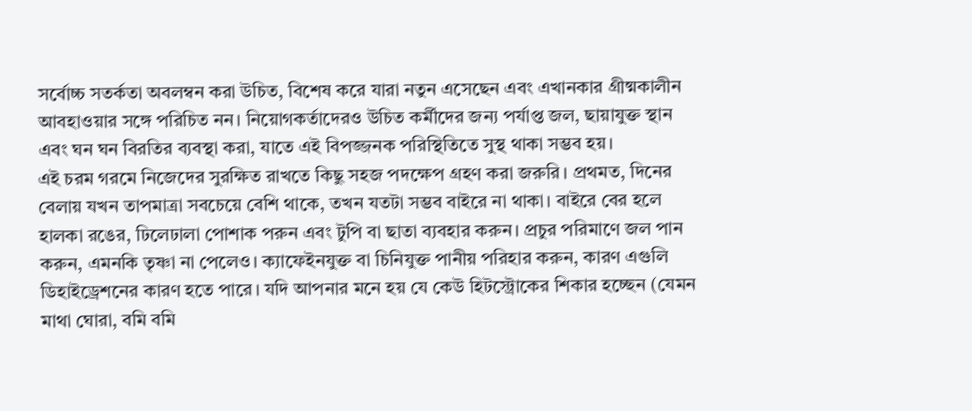সর্বোচ্চ সতর্কতা অবলম্বন করা উচিত, বিশেষ করে যারা নতুন এসেছেন এবং এখানকার গ্রীষ্মকালীন আবহাওয়ার সঙ্গে পরিচিত নন। নিয়োগকর্তাদেরও উচিত কর্মীদের জন্য পর্যাপ্ত জল, ছায়াযুক্ত স্থান এবং ঘন ঘন বিরতির ব্যবস্থা করা, যাতে এই বিপজ্জনক পরিস্থিতিতে সুস্থ থাকা সম্ভব হয়।
এই চরম গরমে নিজেদের সুরক্ষিত রাখতে কিছু সহজ পদক্ষেপ গ্রহণ করা জরুরি। প্রথমত, দিনের বেলায় যখন তাপমাত্রা সবচেয়ে বেশি থাকে, তখন যতটা সম্ভব বাইরে না থাকা। বাইরে বের হলে হালকা রঙের, ঢিলেঢালা পোশাক পরুন এবং টুপি বা ছাতা ব্যবহার করুন। প্রচুর পরিমাণে জল পান করুন, এমনকি তৃষ্ণা না পেলেও। ক্যাফেইনযুক্ত বা চিনিযুক্ত পানীয় পরিহার করুন, কারণ এগুলি ডিহাইড্রেশনের কারণ হতে পারে। যদি আপনার মনে হয় যে কেউ হিটস্ট্রোকের শিকার হচ্ছেন (যেমন মাথা ঘোরা, বমি বমি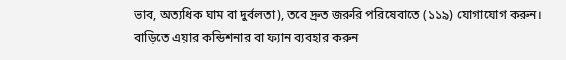ভাব, অত্যধিক ঘাম বা দুর্বলতা), তবে দ্রুত জরুরি পরিষেবাতে (১১৯) যোগাযোগ করুন। বাড়িতে এয়ার কন্ডিশনার বা ফ্যান ব্যবহার করুন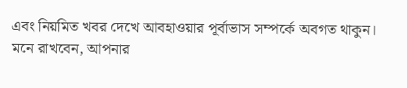এবং নিয়মিত খবর দেখে আবহাওয়ার পূর্বাভাস সম্পর্কে অবগত থাকুন। মনে রাখবেন, আপনার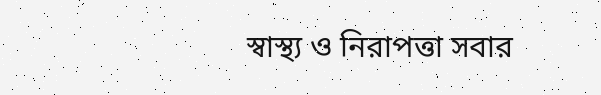স্বাস্থ্য ও নিরাপত্তা সবার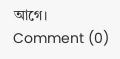আগে।
Comment (0)